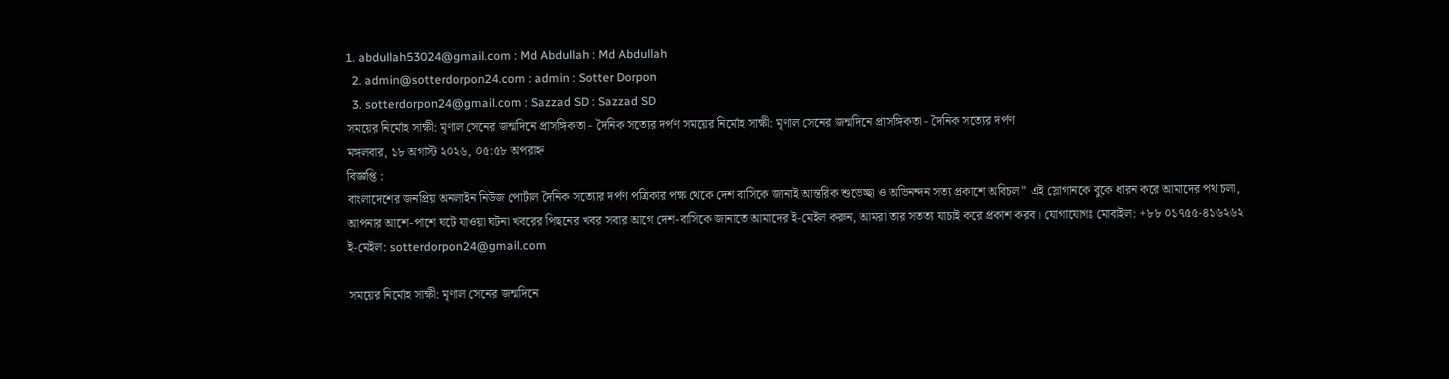1. abdullah53024@gmail.com : Md Abdullah : Md Abdullah
  2. admin@sotterdorpon24.com : admin : Sotter Dorpon
  3. sotterdorpon24@gmail.com : Sazzad SD : Sazzad SD
সময়ের নির্মোহ সাক্ষী: মৃণাল সেনের জন্মদিনে প্রাসঙ্গিকতা - দৈনিক সত্যের দর্পণ সময়ের নির্মোহ সাক্ষী: মৃণাল সেনের জন্মদিনে প্রাসঙ্গিকতা - দৈনিক সত্যের দর্পণ
মঙ্গলবার, ১৮ অগাস্ট ২০২৬, ০৫:৫৮ অপরাহ্ন
বিজ্ঞপ্তি :
বাংলাদেশের জনপ্রিয় অনলাইন নিউজ পোর্টাল দৈনিক সত্যোর দর্পণ পত্রিকার পক্ষ থেকে দেশ বাসিকে জানাই আন্তরিক শুভেচ্ছা ও অভিনন্দন সত্য প্রকাশে অবিচল” এই স্লোগানকে বুকে ধারন করে আমাদের পথ চলা, আপনার আশে-পাশে ঘটে যাওয়া ঘটনা খবরের পিছনের খবর সবার আগে দেশ-বাসিকে জানাতে আমাদের ই-মেইল করুন, আমরা তার সতত্য যাচাই করে প্রকাশ করব। যোগাযোগঃ মোবাইল: +৮৮ ০১৭৫৫-৪১৬২৬২ ই-মেইল: sotterdorpon24@gmail.com

সময়ের নির্মোহ সাক্ষী: মৃণাল সেনের জন্মদিনে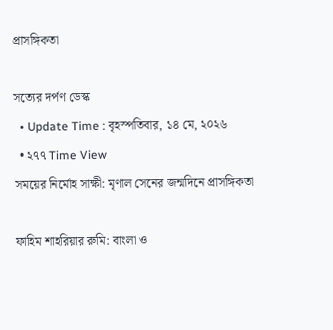প্রাসঙ্গিকতা

সত্যের দর্পণ ডেস্ক
  • Update Time : বৃহস্পতিবার, ১৪ মে, ২০২৬
  • ২৭৭ Time View
সময়ের নির্মোহ সাক্ষী: মৃণাল সেনের জন্মদিনে প্রাসঙ্গিকতা

ফাহিম শাহরিয়ার রুমি: বাংলা ও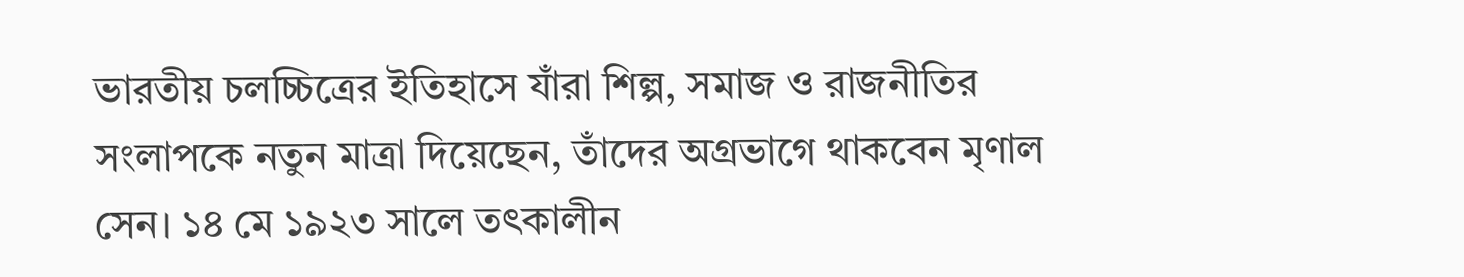ভারতীয় চলচ্চিত্রের ইতিহাসে যাঁরা শিল্প, সমাজ ও রাজনীতির সংলাপকে নতুন মাত্রা দিয়েছেন, তাঁদের অগ্রভাগে থাকবেন মৃণাল সেন। ১৪ মে ১৯২৩ সালে তৎকালীন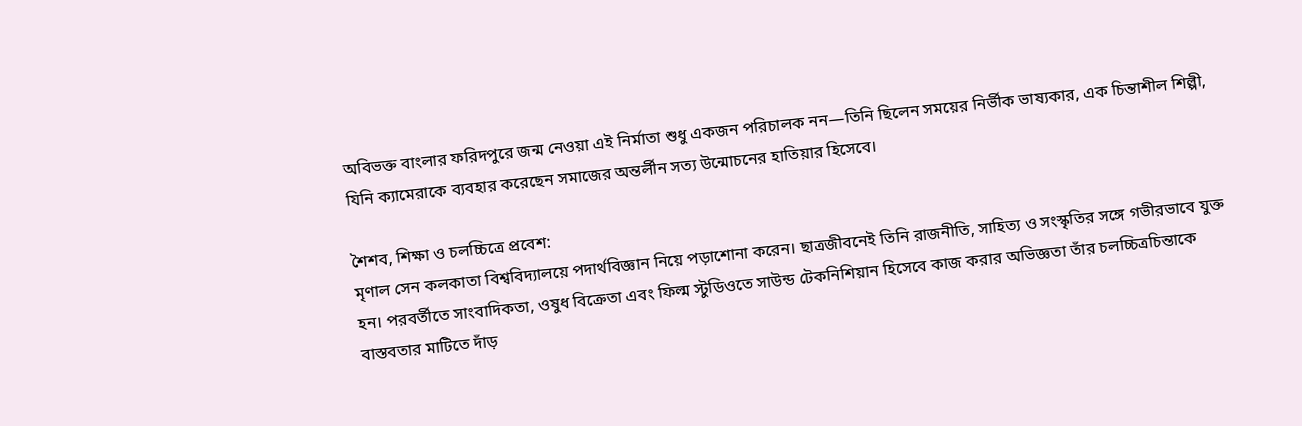অবিভক্ত বাংলার ফরিদপুরে জন্ম নেওয়া এই নির্মাতা শুধু একজন পরিচালক নন—তিনি ছিলেন সময়ের নির্ভীক ভাষ্যকার, এক চিন্তাশীল শিল্পী, যিনি ক্যামেরাকে ব্যবহার করেছেন সমাজের অন্তর্লীন সত্য উন্মোচনের হাতিয়ার হিসেবে।

শৈশব, শিক্ষা ও চলচ্চিত্রে প্রবেশ:
মৃণাল সেন কলকাতা বিশ্ববিদ্যালয়ে পদার্থবিজ্ঞান নিয়ে পড়াশোনা করেন। ছাত্রজীবনেই তিনি রাজনীতি, সাহিত্য ও সংস্কৃতির সঙ্গে গভীরভাবে যুক্ত হন। পরবর্তীতে সাংবাদিকতা, ওষুধ বিক্রেতা এবং ফিল্ম স্টুডিওতে সাউন্ড টেকনিশিয়ান হিসেবে কাজ করার অভিজ্ঞতা তাঁর চলচ্চিত্রচিন্তাকে বাস্তবতার মাটিতে দাঁড়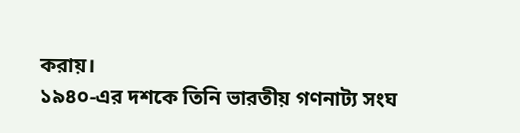করায়।
১৯৪০-এর দশকে তিনি ভারতীয় গণনাট্য সংঘ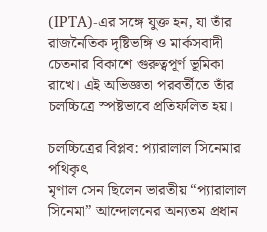(IPTA)-এর সঙ্গে যুক্ত হন, যা তাঁর রাজনৈতিক দৃষ্টিভঙ্গি ও মার্কসবাদী চেতনার বিকাশে গুরুত্বপূর্ণ ভূমিকা রাখে। এই অভিজ্ঞতা পরবর্তীতে তাঁর চলচ্চিত্রে স্পষ্টভাবে প্রতিফলিত হয়।

চলচ্চিত্রের বিপ্লব: প্যারালাল সিনেমার পথিকৃৎ
মৃণাল সেন ছিলেন ভারতীয় “প্যারালাল সিনেমা” আন্দোলনের অন্যতম প্রধান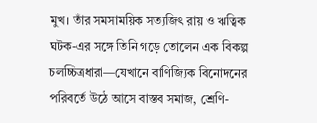মুখ। তাঁর সমসাময়িক সত্যজিৎ রায় ও ঋত্বিক ঘটক-এর সঙ্গে তিনি গড়ে তোলেন এক বিকল্প চলচ্চিত্রধারা—যেখানে বাণিজ্যিক বিনোদনের পরিবর্তে উঠে আসে বাস্তব সমাজ, শ্রেণি-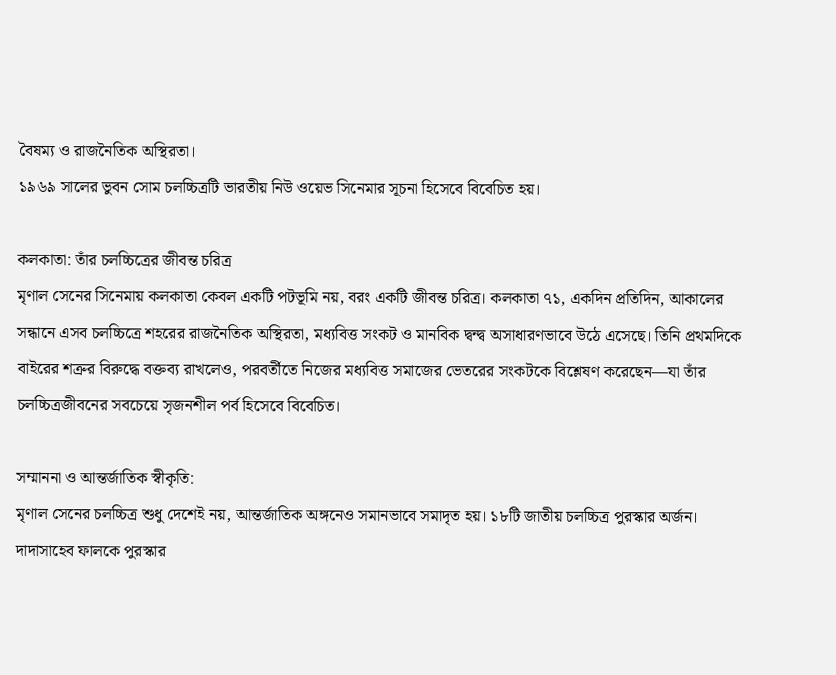বৈষম্য ও রাজনৈতিক অস্থিরতা।
১৯৬৯ সালের ভুবন সোম চলচ্চিত্রটি ভারতীয় নিউ ওয়েভ সিনেমার সূচনা হিসেবে বিবেচিত হয়।

কলকাতা: তাঁর চলচ্চিত্রের জীবন্ত চরিত্র
মৃণাল সেনের সিনেমায় কলকাতা কেবল একটি পটভূমি নয়, বরং একটি জীবন্ত চরিত্র। কলকাতা ৭১, একদিন প্রতিদিন, আকালের সন্ধানে এসব চলচ্চিত্রে শহরের রাজনৈতিক অস্থিরতা, মধ্যবিত্ত সংকট ও মানবিক দ্বন্দ্ব অসাধারণভাবে উঠে এসেছে। তিনি প্রথমদিকে বাইরের শত্রুর বিরুদ্ধে বক্তব্য রাখলেও, পরবর্তীতে নিজের মধ্যবিত্ত সমাজের ভেতরের সংকটকে বিশ্লেষণ করেছেন—যা তাঁর চলচ্চিত্রজীবনের সবচেয়ে সৃজনশীল পর্ব হিসেবে বিবেচিত।

সম্মাননা ও আন্তর্জাতিক স্বীকৃতি:
মৃণাল সেনের চলচ্চিত্র শুধু দেশেই নয়, আন্তর্জাতিক অঙ্গনেও সমানভাবে সমাদৃত হয়। ১৮টি জাতীয় চলচ্চিত্র পুরস্কার অর্জন। দাদাসাহেব ফালকে পুরস্কার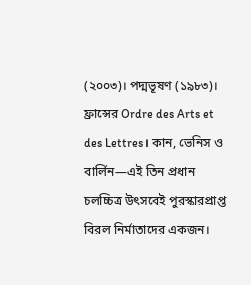(২০০৩)। পদ্মভূষণ (১৯৮৩)। ফ্রান্সের Ordre des Arts et des Lettres। কান, ভেনিস ও বার্লিন—এই তিন প্রধান চলচ্চিত্র উৎসবেই পুরস্কারপ্রাপ্ত বিরল নির্মাতাদের একজন।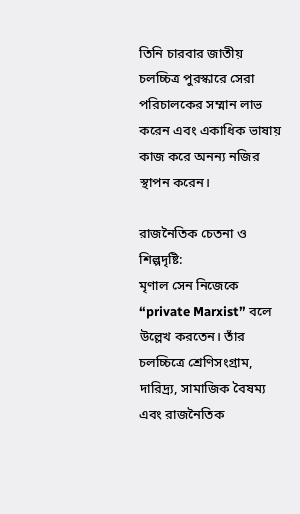তিনি চারবার জাতীয় চলচ্চিত্র পুরস্কারে সেরা পরিচালকের সম্মান লাভ করেন এবং একাধিক ভাষায় কাজ করে অনন্য নজির স্থাপন করেন।

রাজনৈতিক চেতনা ও শিল্পদৃষ্টি:
মৃণাল সেন নিজেকে “private Marxist” বলে উল্লেখ করতেন। তাঁর চলচ্চিত্রে শ্রেণিসংগ্রাম, দারিদ্র্য, সামাজিক বৈষম্য এবং রাজনৈতিক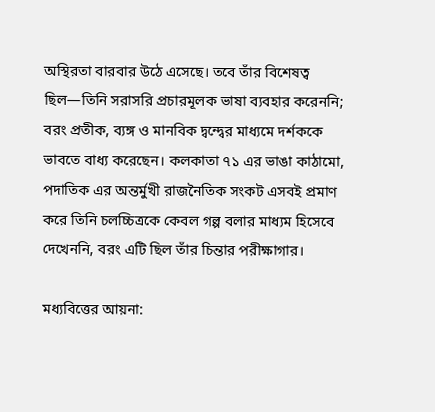অস্থিরতা বারবার উঠে এসেছে। তবে তাঁর বিশেষত্ব ছিল—তিনি সরাসরি প্রচারমূলক ভাষা ব্যবহার করেননি; বরং প্রতীক, ব্যঙ্গ ও মানবিক দ্বন্দ্বের মাধ্যমে দর্শককে ভাবতে বাধ্য করেছেন। কলকাতা ৭১ এর ভাঙা কাঠামো, পদাতিক এর অন্তর্মুখী রাজনৈতিক সংকট এসবই প্রমাণ করে তিনি চলচ্চিত্রকে কেবল গল্প বলার মাধ্যম হিসেবে দেখেননি, বরং এটি ছিল তাঁর চিন্তার পরীক্ষাগার।

মধ্যবিত্তের আয়না: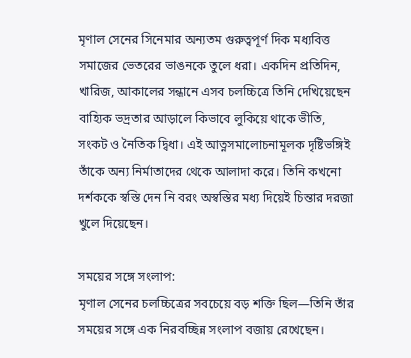মৃণাল সেনের সিনেমার অন্যতম গুরুত্বপূর্ণ দিক মধ্যবিত্ত সমাজের ভেতরের ভাঙনকে তুলে ধরা। একদিন প্রতিদিন, খারিজ, আকালের সন্ধানে এসব চলচ্চিত্রে তিনি দেখিয়েছেন বাহ্যিক ভদ্রতার আড়ালে কিভাবে লুকিয়ে থাকে ভীতি, সংকট ও নৈতিক দ্বিধা। এই আত্নসমালোচনামূলক দৃষ্টিভঙ্গিই তাঁকে অন্য নির্মাতাদের থেকে আলাদা করে। তিনি কখনো দর্শককে স্বস্তি দেন নি বরং অস্বস্তির মধ্য দিয়েই চিন্তার দরজা খুলে দিয়েছেন।

সময়ের সঙ্গে সংলাপ:
মৃণাল সেনের চলচ্চিত্রের সবচেয়ে বড় শক্তি ছিল—তিনি তাঁর সময়ের সঙ্গে এক নিরবচ্ছিন্ন সংলাপ বজায় রেখেছেন।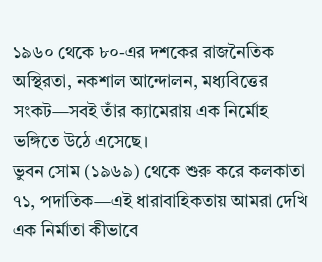১৯৬০ থেকে ৮০-এর দশকের রাজনৈতিক অস্থিরতা, নকশাল আন্দোলন, মধ্যবিত্তের সংকট—সবই তাঁর ক্যামেরায় এক নির্মোহ ভঙ্গিতে উঠে এসেছে।
ভুবন সোম (১৯৬৯) থেকে শুরু করে কলকাতা ৭১, পদাতিক—এই ধারাবাহিকতায় আমরা দেখি এক নির্মাতা কীভাবে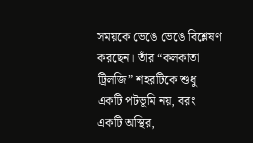সময়কে ভেঙে ভেঙে বিশ্লেষণ করছেন। তাঁর “কলকাতা ট্রিলজি” শহরটিকে শুধু একটি পটভূমি নয়, বরং একটি অস্থির,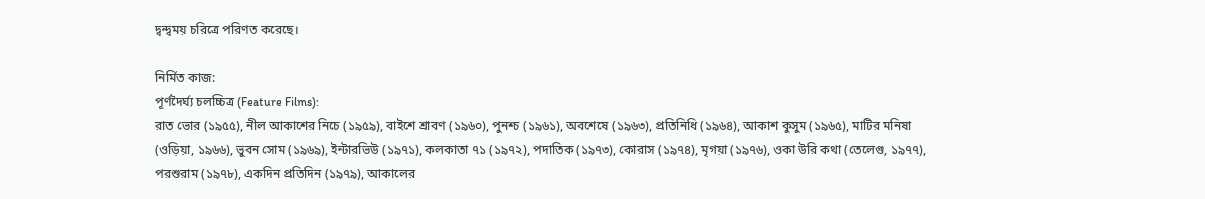দ্বন্দ্বময় চরিত্রে পরিণত করেছে।

নির্মিত কাজ:
পূর্ণদৈর্ঘ্য চলচ্চিত্র (Feature Films):
রাত ভোর (১৯৫৫), নীল আকাশের নিচে (১৯৫৯), বাইশে শ্রাবণ (১৯৬০), পুনশ্চ (১৯৬১), অবশেষে (১৯৬৩), প্রতিনিধি (১৯৬৪), আকাশ কুসুম (১৯৬৫), মাটির মনিষা (ওড়িয়া, ১৯৬৬), ভুবন সোম (১৯৬৯), ইন্টারভিউ (১৯৭১), কলকাতা ৭১ (১৯৭২), পদাতিক (১৯৭৩), কোরাস (১৯৭৪), মৃগয়া (১৯৭৬), ওকা উরি কথা (তেলেগু, ১৯৭৭), পরশুরাম (১৯৭৮), একদিন প্রতিদিন (১৯৭৯), আকালের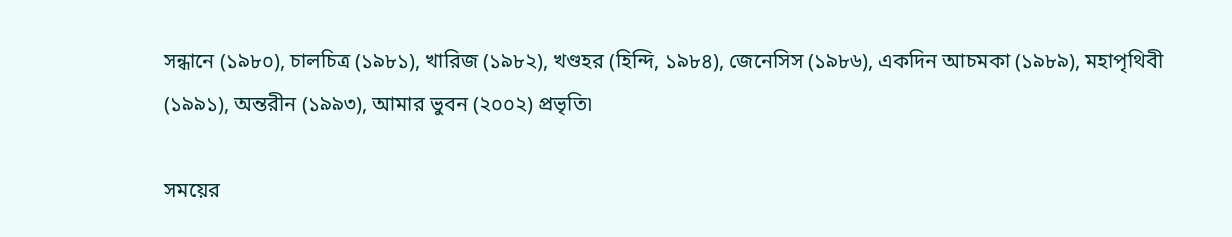সন্ধানে (১৯৮০), চালচিত্র (১৯৮১), খারিজ (১৯৮২), খণ্ডহর (হিন্দি, ১৯৮৪), জেনেসিস (১৯৮৬), একদিন আচমকা (১৯৮৯), মহাপৃথিবী (১৯৯১), অন্তরীন (১৯৯৩), আমার ভুবন (২০০২) প্রভৃতি৷

সময়ের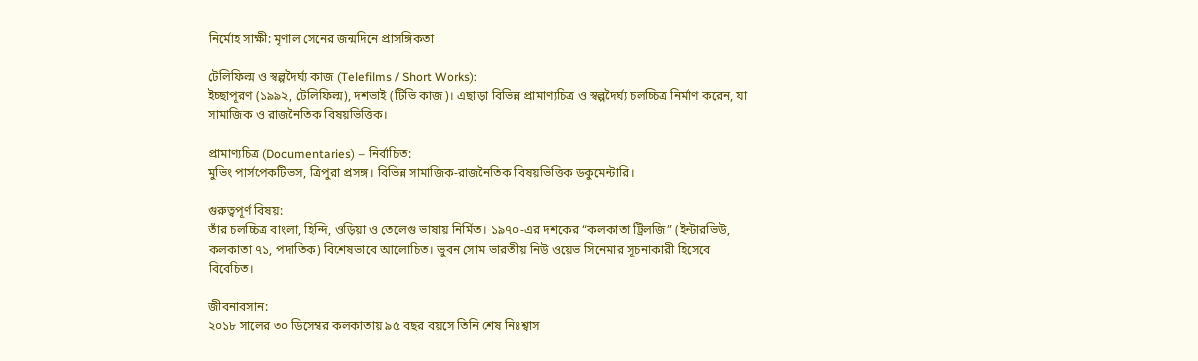নির্মোহ সাক্ষী: মৃণাল সেনের জন্মদিনে প্রাসঙ্গিকতা

টেলিফিল্ম ও স্বল্পদৈর্ঘ্য কাজ (Telefilms / Short Works):
ইচ্ছাপূরণ (১৯৯২, টেলিফিল্ম), দশভাই (টিভি কাজ)। এছাড়া বিভিন্ন প্রামাণ্যচিত্র ও স্বল্পদৈর্ঘ্য চলচ্চিত্র নির্মাণ করেন, যা সামাজিক ও রাজনৈতিক বিষয়ভিত্তিক।

প্রামাণ্যচিত্র (Documentaries) – নির্বাচিত:
মুভিং পার্সপেকটিভস, ত্রিপুরা প্রসঙ্গ। বিভিন্ন সামাজিক-রাজনৈতিক বিষয়ভিত্তিক ডকুমেন্টারি।

গুরুত্বপূর্ণ বিষয়:
তাঁর চলচ্চিত্র বাংলা, হিন্দি, ওড়িয়া ও তেলেগু ভাষায় নির্মিত। ১৯৭০-এর দশকের “কলকাতা ট্রিলজি” (ইন্টারভিউ, কলকাতা ৭১, পদাতিক) বিশেষভাবে আলোচিত। ভুবন সোম ভারতীয় নিউ ওয়েভ সিনেমার সূচনাকারী হিসেবে বিবেচিত।

জীবনাবসান:
২০১৮ সালের ৩০ ডিসেম্বর কলকাতায় ৯৫ বছর বয়সে তিনি শেষ নিঃশ্বাস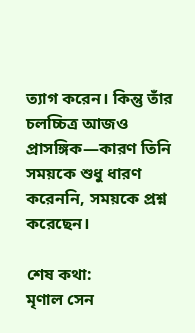ত্যাগ করেন। কিন্তু তাঁর চলচ্চিত্র আজও প্রাসঙ্গিক—কারণ তিনি সময়কে শুধু ধারণ করেননি, সময়কে প্রশ্ন করেছেন।

শেষ কথা:
মৃণাল সেন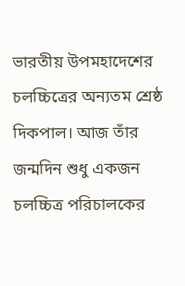ভারতীয় উপমহাদেশের চলচ্চিত্রের অন্যতম শ্রেষ্ঠ দিকপাল। আজ তাঁর জন্মদিন শুধু একজন চলচ্চিত্র পরিচালকের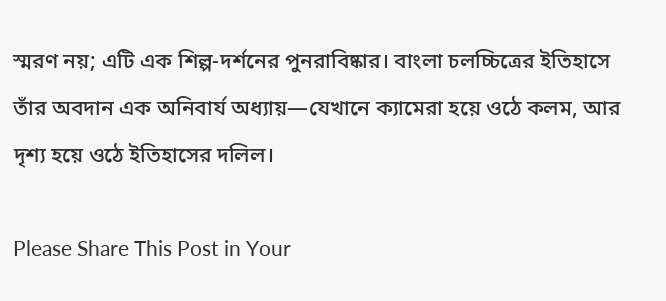স্মরণ নয়; এটি এক শিল্প-দর্শনের পুনরাবিষ্কার। বাংলা চলচ্চিত্রের ইতিহাসে তাঁর অবদান এক অনিবার্য অধ্যায়—যেখানে ক্যামেরা হয়ে ওঠে কলম, আর দৃশ্য হয়ে ওঠে ইতিহাসের দলিল।

Please Share This Post in Your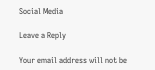Social Media

Leave a Reply

Your email address will not be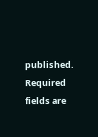published. Required fields are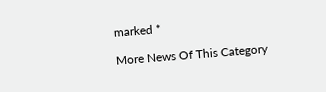marked *

More News Of This Category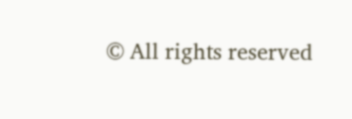© All rights reserved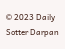© 2023 Daily Sotter Darpan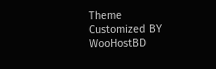Theme Customized BY WooHostBD